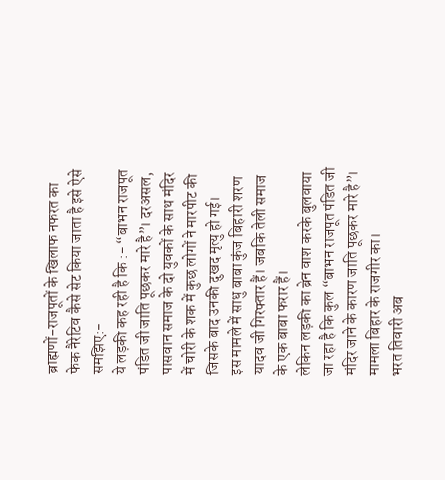ब्राह्मणों-राजपूतों के खिलाफ नफरत का फेक नैरेटिव कैसे सेट किया जाता है इसे ऐसे समझिए:-
ये लड़की कह रही है कि :- “बाभन राजपूत पंडित जी जाति पूछकर मारे है”। दरअसल, पासवान समाज के दो युवकों के साथ मंदिर में चोरी के शक में कुछ लोगों ने मारपीट की जिसके बाद उनकी दुखद मृत्यु हो गई।
इस मामले में साधु बाबा कुंज बिहारी शरण यादव जी गिरफ्तार हैं। जबकि तेली समाज के एक बाबा फरार हैं।
लेकिन लड़की का ब्रेन वाश करके बुलवाया जा रहा है कि कुल “बाभन राजपूत पंडित जी मंदिर जाने के कारण जाति पूछकर मारे है”। मामला बिहार के राजगीर का।
भरत तिवारी अब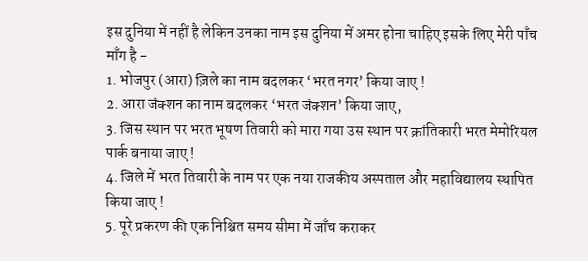इस दुनिया में नहीं है लेकिन उनका नाम इस दुनिया में अमर होना चाहिए इसके लिए मेरी पाँच माँग है -
1. भोजपुर (आरा) ज़िले का नाम बदलकर ‘भरत नगर’ किया जाए !
2. आरा जंक्शन का नाम बदलकर ‘भरत जंक्शन’ किया जाए,
3. जिस स्थान पर भरत भूषण तिवारी को मारा गया उस स्थान पर क्रांतिकारी भरत मेमोरियल पार्क बनाया जाए !
4. जिले में भरत तिवारी के नाम पर एक नया राजकीय अस्पताल और महाविद्यालय स्थापित किया जाए !
5. पूरे प्रकरण की एक निश्चित समय सीमा में जाँच कराकर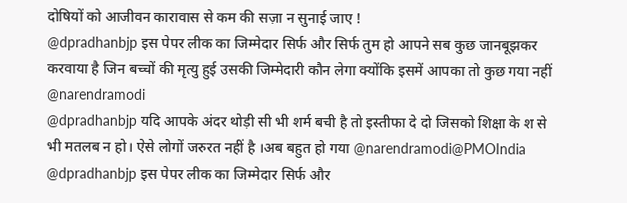दोषियों को आजीवन कारावास से कम की सज़ा न सुनाई जाए !
@dpradhanbjp इस पेपर लीक का जिम्मेदार सिर्फ और सिर्फ तुम हो आपने सब कुछ जानबूझकर करवाया है जिन बच्चों की मृत्यु हुई उसकी जिम्मेदारी कौन लेगा क्योंकि इसमें आपका तो कुछ गया नहीं @narendramodi
@dpradhanbjp यदि आपके अंदर थोड़ी सी भी शर्म बची है तो इस्तीफा दे दो जिसको शिक्षा के श से भी मतलब न हो। ऐसे लोगों जरुरत नहीं है ।अब बहुत हो गया @narendramodi@PMOIndia
@dpradhanbjp इस पेपर लीक का जिम्मेदार सिर्फ और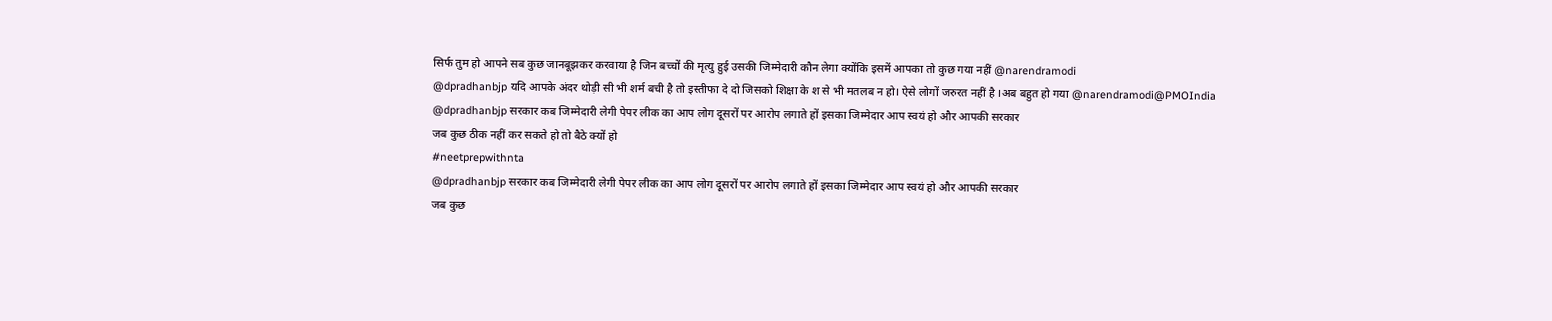सिर्फ तुम हो आपने सब कुछ जानबूझकर करवाया है जिन बच्चों की मृत्यु हुई उसकी जिम्मेदारी कौन लेगा क्योंकि इसमें आपका तो कुछ गया नहीं @narendramodi
@dpradhanbjp यदि आपके अंदर थोड़ी सी भी शर्म बची है तो इस्तीफा दे दो जिसको शिक्षा के श से भी मतलब न हो। ऐसे लोगों जरुरत नहीं है ।अब बहुत हो गया @narendramodi@PMOIndia
@dpradhanbjp सरकार कब जिम्मेदारी लेगी पेपर लीक का आप लोग दूसरों पर आरोप लगाते हों इसका जिम्मेदार आप स्वयं हो और आपकी सरकार
जब कुछ ठीक नहीं कर सकते हो तो बैठे क्यों हो
#neetprepwithnta
@dpradhanbjp सरकार कब जिम्मेदारी लेगी पेपर लीक का आप लोग दूसरों पर आरोप लगाते हों इसका जिम्मेदार आप स्वयं हो और आपकी सरकार
जब कुछ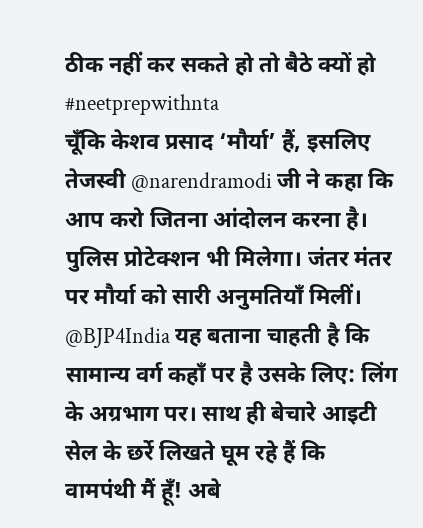ठीक नहीं कर सकते हो तो बैठे क्यों हो
#neetprepwithnta
चूँकि केशव प्रसाद ‘मौर्या’ हैं, इसलिए तेजस्वी @narendramodi जी ने कहा कि आप करो जितना आंदोलन करना है। पुलिस प्रोटेक्शन भी मिलेगा। जंतर मंतर पर मौर्या को सारी अनुमतियाँ मिलीं।
@BJP4India यह बताना चाहती है कि सामान्य वर्ग कहाँ पर है उसके लिए: लिंग के अग्रभाग पर। साथ ही बेचारे आइटी सेल के छर्रे लिखते घूम रहे हैं कि वामपंथी मैं हूँ! अबे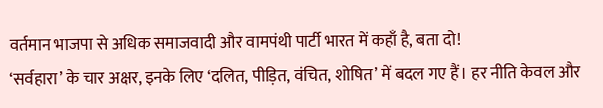वर्तमान भाजपा से अधिक समाजवादी और वामपंथी पार्टी भारत में कहाँ है, बता दो!
‘सर्वहारा’ के चार अक्षर, इनके लिए ‘दलित, पीड़ित, वंचित, शोषित’ में बदल गए हैं। हर नीति केवल और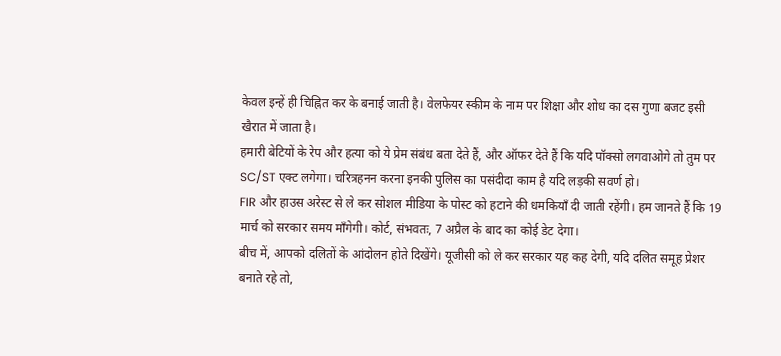केवल इन्हें ही चिह्नित कर के बनाई जाती है। वेलफेयर स्कीम के नाम पर शिक्षा और शोध का दस गुणा बजट इसी खैरात में जाता है।
हमारी बेटियों के रेप और हत्या को ये प्रेम संबंध बता देते हैं, और ऑफर देते हैं कि यदि पॉक्सो लगवाओगे तो तुम पर SC/ST एक्ट लगेगा। चरित्रहनन करना इनकी पुलिस का पसंदीदा काम है यदि लड़की सवर्ण हो।
FIR और हाउस अरेस्ट से ले कर सोशल मीडिया के पोस्ट को हटाने की धमकियाँ दी जाती रहेंगी। हम जानते हैं कि 19 मार्च को सरकार समय माँगेगी। कोर्ट, संभवतः, 7 अप्रैल के बाद का कोई डेट देगा।
बीच में, आपको दलितों के आंदोलन होते दिखेंगे। यूजीसी को ले कर सरकार यह कह देगी, यदि दलित समूह प्रेशर बनाते रहे तो,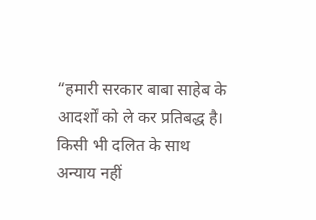“हमारी सरकार बाबा साहेब के आदर्शों को ले कर प्रतिबद्ध है। किसी भी दलित के साथ अन्याय नहीं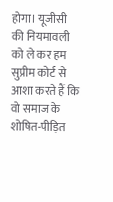होगा। यूजीसी की नियमावली को ले कर हम सुप्रीम कोर्ट से आशा करते हैं कि वो समाज के शोषित-पीड़ित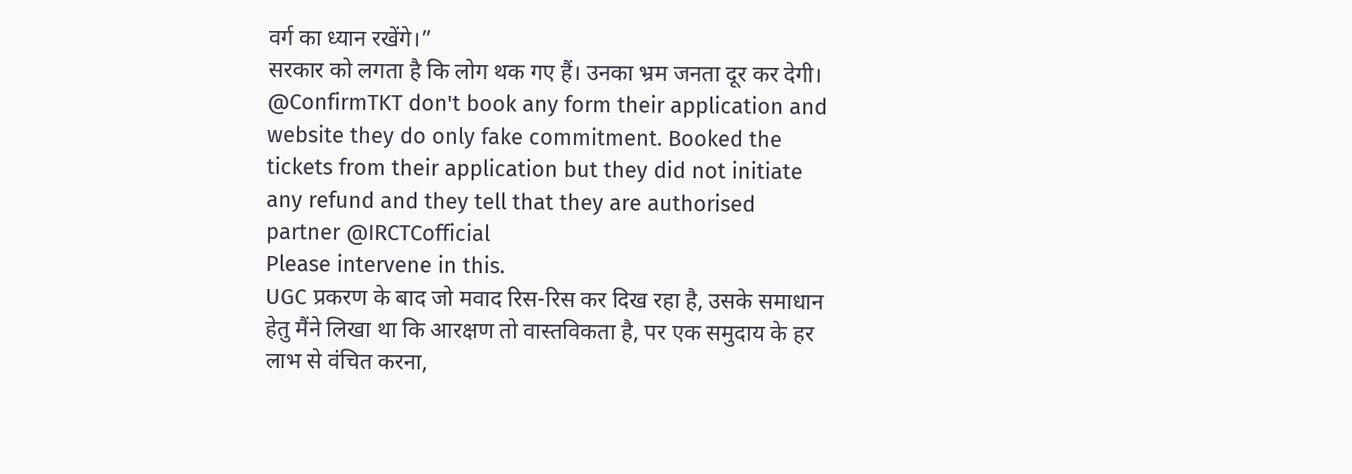वर्ग का ध्यान रखेंगे।”
सरकार को लगता है कि लोग थक गए हैं। उनका भ्रम जनता दूर कर देगी।
@ConfirmTKT don't book any form their application and website they do only fake commitment. Booked the tickets from their application but they did not initiate any refund and they tell that they are authorised partner @IRCTCofficial
Please intervene in this.
UGC प्रकरण के बाद जो मवाद रिस-रिस कर दिख रहा है, उसके समाधान हेतु मैंने लिखा था कि आरक्षण तो वास्तविकता है, पर एक समुदाय के हर लाभ से वंचित करना,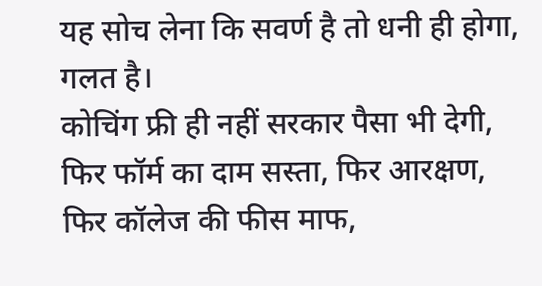यह सोच लेना कि सवर्ण है तो धनी ही होगा, गलत है।
कोचिंग फ्री ही नहीं सरकार पैसा भी देगी, फिर फॉर्म का दाम सस्ता, फिर आरक्षण, फिर कॉलेज की फीस माफ,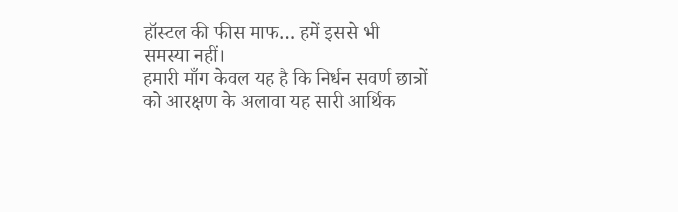हॉस्टल की फीस माफ… हमें इससे भी समस्या नहीं।
हमारी माँग केवल यह है कि निर्धन सवर्ण छात्रों को आरक्षण के अलावा यह सारी आर्थिक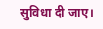सुविधा दी जाए।